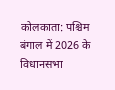कोलकाता: पश्चिम बंगाल में 2026 के विधानसभा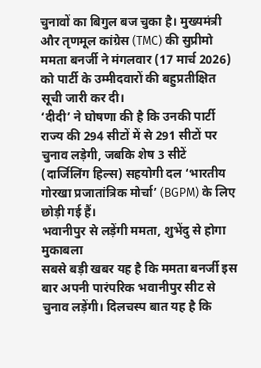चुनावों का बिगुल बज चुका है। मुख्यमंत्री और तृणमूल कांग्रेस (TMC) की सुप्रीमो ममता बनर्जी ने मंगलवार (17 मार्च 2026) को पार्टी के उम्मीदवारों की बहुप्रतीक्षित सूची जारी कर दी।
‘दीदी’ ने घोषणा की है कि उनकी पार्टी राज्य की 294 सीटों में से 291 सीटों पर चुनाव लड़ेगी, जबकि शेष 3 सीटें (दार्जिलिंग हिल्स) सहयोगी दल ‘भारतीय गोरखा प्रजातांत्रिक मोर्चा’ (BGPM) के लिए छोड़ी गई हैं।
भवानीपुर से लड़ेंगी ममता, शुभेंदु से होगा मुकाबला
सबसे बड़ी खबर यह है कि ममता बनर्जी इस बार अपनी पारंपरिक भवानीपुर सीट से चुनाव लड़ेंगी। दिलचस्प बात यह है कि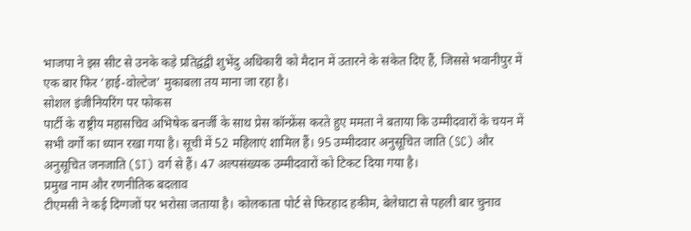भाजपा ने इस सीट से उनके कड़े प्रतिद्वंद्वी शुभेंदु अधिकारी को मैदान में उतारने के संकेत दिए हैं, जिससे भवानीपुर में एक बार फिर ‘हाई-वोल्टेज’ मुकाबला तय माना जा रहा है।
सोशल इंजीनियरिंग पर फोकस
पार्टी के राष्ट्रीय महासचिव अभिषेक बनर्जी के साथ प्रेस कॉन्फ्रेंस करते हुए ममता ने बताया कि उम्मीदवारों के चयन में सभी वर्गों का ध्यान रखा गया है। सूची में 52 महिलाएं शामिल हैं। 95 उम्मीदवार अनुसूचित जाति (SC) और अनुसूचित जनजाति (ST) वर्ग से हैं। 47 अल्पसंख्यक उम्मीदवारों को टिकट दिया गया है।
प्रमुख नाम और रणनीतिक बदलाव
टीएमसी ने कई दिग्गजों पर भरोसा जताया है। कोलकाता पोर्ट से फिरहाद हकीम, बेलेघाटा से पहली बार चुनाव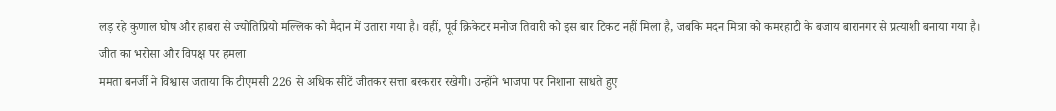लड़ रहे कुणाल घोष और हाबरा से ज्योतिप्रियो मल्लिक को मैदान में उतारा गया है। वहीं, पूर्व क्रिकेटर मनोज तिवारी को इस बार टिकट नहीं मिला है, जबकि मदन मित्रा को कमरहाटी के बजाय बारानगर से प्रत्याशी बनाया गया है।
जीत का भरोसा और विपक्ष पर हमला
ममता बनर्जी ने विश्वास जताया कि टीएमसी 226 से अधिक सीटें जीतकर सत्ता बरकरार रखेगी। उन्होंने भाजपा पर निशाना साधते हुए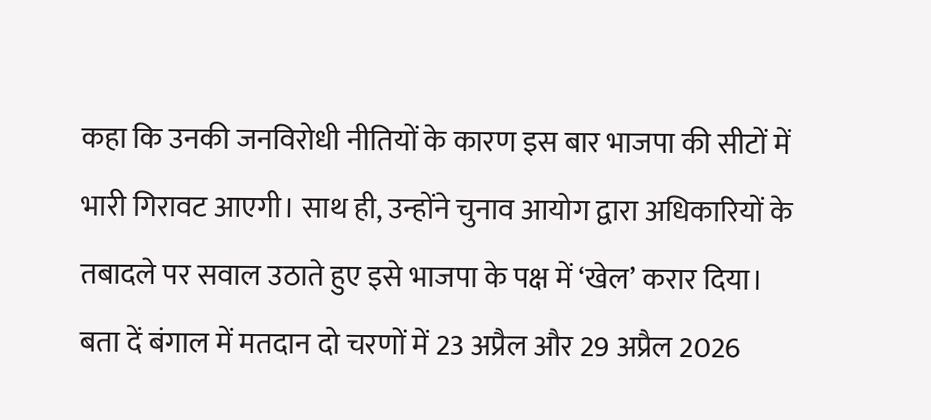कहा कि उनकी जनविरोधी नीतियों के कारण इस बार भाजपा की सीटों में भारी गिरावट आएगी। साथ ही, उन्होंने चुनाव आयोग द्वारा अधिकारियों के तबादले पर सवाल उठाते हुए इसे भाजपा के पक्ष में ‘खेल’ करार दिया।
बता दें बंगाल में मतदान दो चरणों में 23 अप्रैल और 29 अप्रैल 2026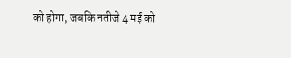को होगा, जबकि नतीजे 4 मई को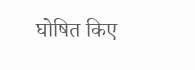घोषित किए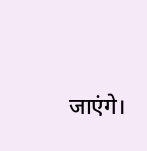जाएंगे।